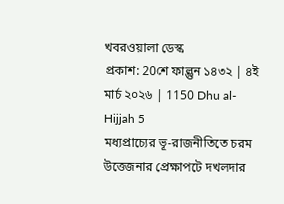খবরওয়ালা ডেস্ক
প্রকাশ: 20শে ফাল্গুন ১৪৩২ | ৪ই মার্চ ২০২৬ | 1150 Dhu al-Hijjah 5
মধ্যপ্রাচ্যের ভূ-রাজনীতিতে চরম উত্তেজনার প্রেক্ষাপটে দখলদার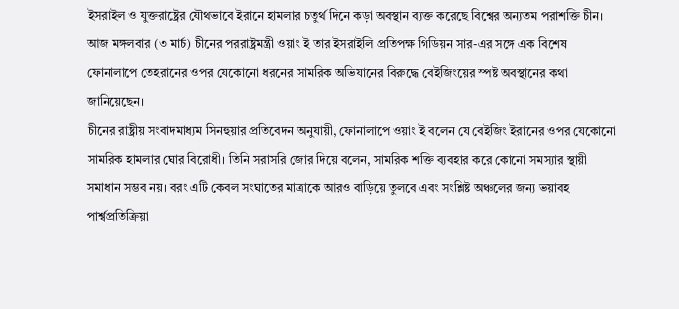ইসরাইল ও যুক্তরাষ্ট্রের যৌথভাবে ইরানে হামলার চতুর্থ দিনে কড়া অবস্থান ব্যক্ত করেছে বিশ্বের অন্যতম পরাশক্তি চীন। আজ মঙ্গলবার (৩ মার্চ) চীনের পররাষ্ট্রমন্ত্রী ওয়াং ই তার ইসরাইলি প্রতিপক্ষ গিডিয়ন সার-এর সঙ্গে এক বিশেষ ফোনালাপে তেহরানের ওপর যেকোনো ধরনের সামরিক অভিযানের বিরুদ্ধে বেইজিংয়ের স্পষ্ট অবস্থানের কথা জানিয়েছেন।
চীনের রাষ্ট্রীয় সংবাদমাধ্যম সিনহুয়ার প্রতিবেদন অনুযায়ী, ফোনালাপে ওয়াং ই বলেন যে বেইজিং ইরানের ওপর যেকোনো সামরিক হামলার ঘোর বিরোধী। তিনি সরাসরি জোর দিয়ে বলেন, সামরিক শক্তি ব্যবহার করে কোনো সমস্যার স্থায়ী সমাধান সম্ভব নয়। বরং এটি কেবল সংঘাতের মাত্রাকে আরও বাড়িয়ে তুলবে এবং সংশ্লিষ্ট অঞ্চলের জন্য ভয়াবহ পার্শ্বপ্রতিক্রিয়া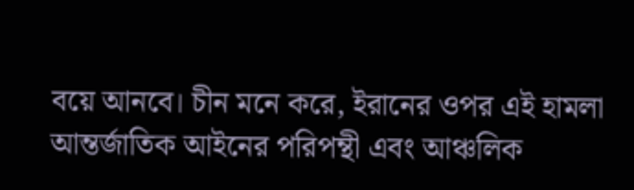বয়ে আনবে। চীন মনে করে, ইরানের ওপর এই হামলা আন্তর্জাতিক আইনের পরিপন্থী এবং আঞ্চলিক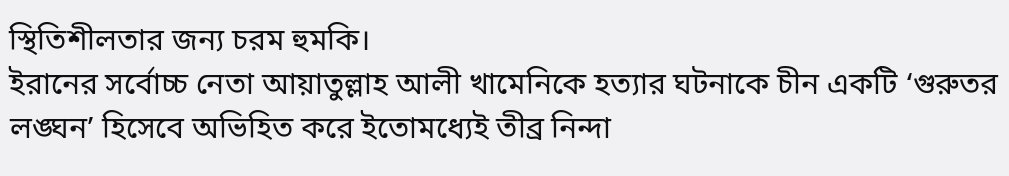স্থিতিশীলতার জন্য চরম হুমকি।
ইরানের সর্বোচ্চ নেতা আয়াতুল্লাহ আলী খামেনিকে হত্যার ঘটনাকে চীন একটি ‘গুরুতর লঙ্ঘন’ হিসেবে অভিহিত করে ইতোমধ্যেই তীব্র নিন্দা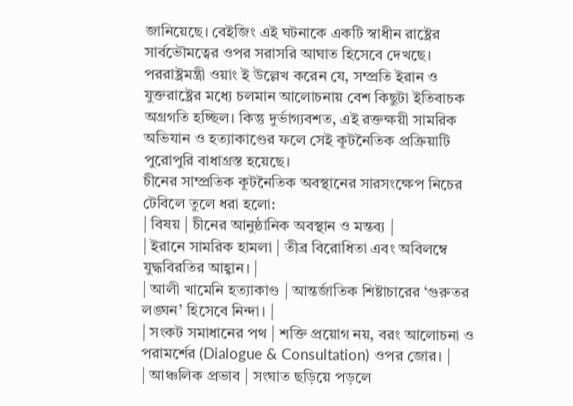জানিয়েছে। বেইজিং এই ঘটনাকে একটি স্বাধীন রাষ্ট্রের সার্বভৌমত্বের ওপর সরাসরি আঘাত হিসেবে দেখছে। পররাষ্ট্রমন্ত্রী ওয়াং ই উল্লেখ করেন যে, সম্প্রতি ইরান ও যুক্তরাষ্ট্রের মধ্যে চলমান আলোচনায় বেশ কিছুটা ইতিবাচক অগ্রগতি হচ্ছিল। কিন্তু দুর্ভাগ্যবশত, এই রক্তক্ষয়ী সামরিক অভিযান ও হত্যাকাণ্ডের ফলে সেই কূটনৈতিক প্রক্রিয়াটি পুরোপুরি বাধাগ্রস্ত হয়েছে।
চীনের সাম্প্রতিক কূটনৈতিক অবস্থানের সারসংক্ষেপ নিচের টেবিলে তুলে ধরা হলো:
| বিষয় | চীনের আনুষ্ঠানিক অবস্থান ও মন্তব্য |
| ইরানে সামরিক হামলা | তীব্র বিরোধিতা এবং অবিলম্বে যুদ্ধবিরতির আহ্বান। |
| আলী খামেনি হত্যাকাণ্ড | আন্তর্জাতিক শিষ্টাচারের ‘গুরুতর লঙ্ঘন’ হিসেবে নিন্দা। |
| সংকট সমাধানের পথ | শক্তি প্রয়োগ নয়, বরং আলোচনা ও পরামর্শের (Dialogue & Consultation) ওপর জোর। |
| আঞ্চলিক প্রভাব | সংঘাত ছড়িয়ে পড়লে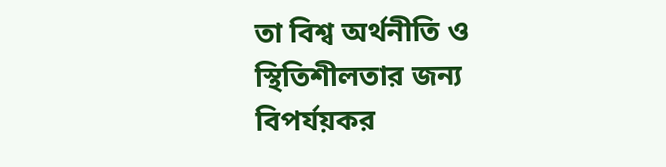তা বিশ্ব অর্থনীতি ও স্থিতিশীলতার জন্য বিপর্যয়কর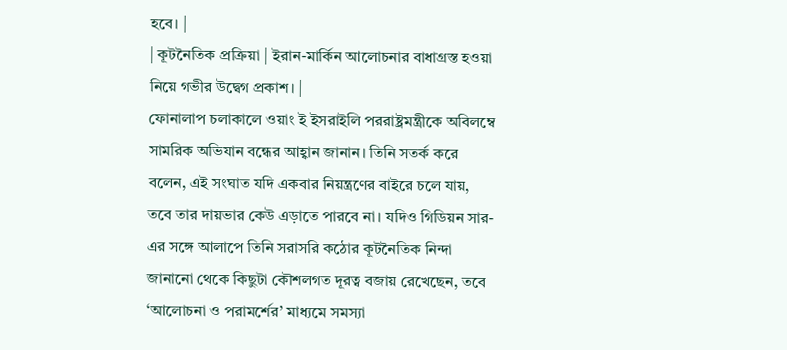হবে। |
| কূটনৈতিক প্রক্রিয়া | ইরান-মার্কিন আলোচনার বাধাগ্রস্ত হওয়া নিয়ে গভীর উদ্বেগ প্রকাশ। |
ফোনালাপ চলাকালে ওয়াং ই ইসরাইলি পররাষ্ট্রমন্ত্রীকে অবিলম্বে সামরিক অভিযান বন্ধের আহ্বান জানান। তিনি সতর্ক করে বলেন, এই সংঘাত যদি একবার নিয়ন্ত্রণের বাইরে চলে যায়, তবে তার দায়ভার কেউ এড়াতে পারবে না। যদিও গিডিয়ন সার-এর সঙ্গে আলাপে তিনি সরাসরি কঠোর কূটনৈতিক নিন্দা জানানো থেকে কিছুটা কৌশলগত দূরত্ব বজায় রেখেছেন, তবে ‘আলোচনা ও পরামর্শের’ মাধ্যমে সমস্যা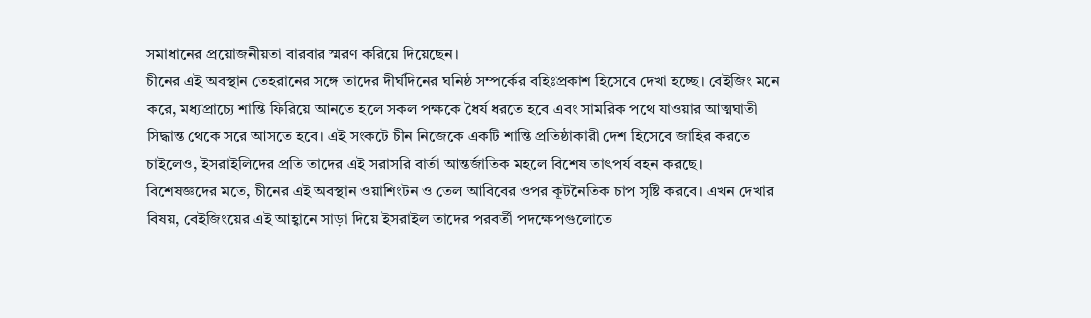সমাধানের প্রয়োজনীয়তা বারবার স্মরণ করিয়ে দিয়েছেন।
চীনের এই অবস্থান তেহরানের সঙ্গে তাদের দীর্ঘদিনের ঘনিষ্ঠ সম্পর্কের বহিঃপ্রকাশ হিসেবে দেখা হচ্ছে। বেইজিং মনে করে, মধ্যপ্রাচ্যে শান্তি ফিরিয়ে আনতে হলে সকল পক্ষকে ধৈর্য ধরতে হবে এবং সামরিক পথে যাওয়ার আত্মঘাতী সিদ্ধান্ত থেকে সরে আসতে হবে। এই সংকটে চীন নিজেকে একটি শান্তি প্রতিষ্ঠাকারী দেশ হিসেবে জাহির করতে চাইলেও, ইসরাইলিদের প্রতি তাদের এই সরাসরি বার্তা আন্তর্জাতিক মহলে বিশেষ তাৎপর্য বহন করছে।
বিশেষজ্ঞদের মতে, চীনের এই অবস্থান ওয়াশিংটন ও তেল আবিবের ওপর কূটনৈতিক চাপ সৃষ্টি করবে। এখন দেখার বিষয়, বেইজিংয়ের এই আহ্বানে সাড়া দিয়ে ইসরাইল তাদের পরবর্তী পদক্ষেপগুলোতে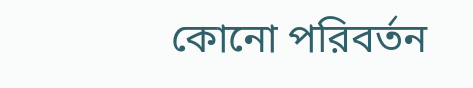কোনো পরিবর্তন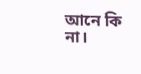আনে কি না।